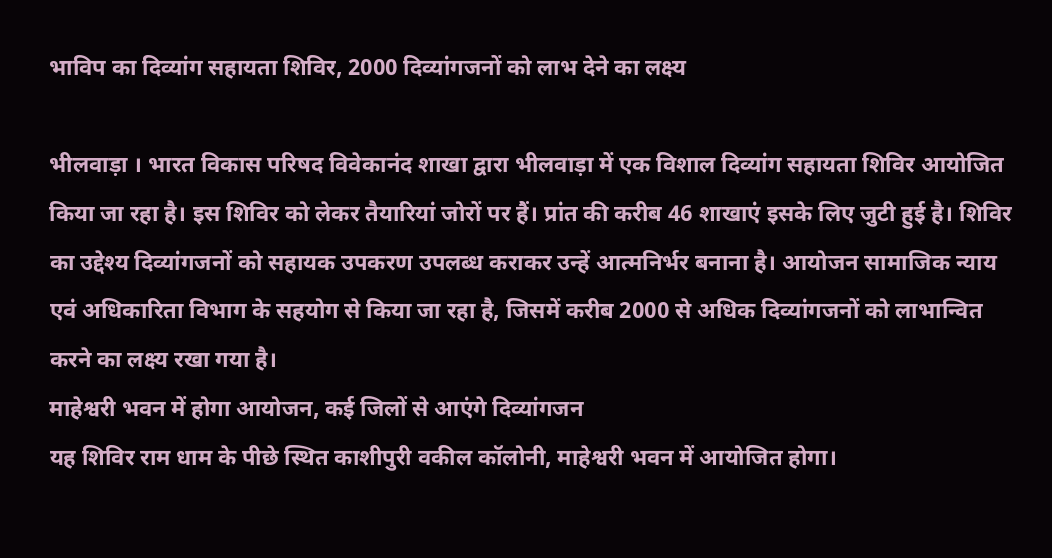भाविप का दिव्यांग सहायता शिविर, 2000 दिव्यांगजनों को लाभ देने का लक्ष्य

भीलवाड़ा । भारत विकास परिषद विवेकानंद शाखा द्वारा भीलवाड़ा में एक विशाल दिव्यांग सहायता शिविर आयोजित किया जा रहा है। इस शिविर को लेकर तैयारियां जोरों पर हैं। प्रांत की करीब 46 शाखाएं इसके लिए जुटी हुई है। शिविर का उद्देश्य दिव्यांगजनों को सहायक उपकरण उपलब्ध कराकर उन्हें आत्मनिर्भर बनाना है। आयोजन सामाजिक न्याय एवं अधिकारिता विभाग के सहयोग से किया जा रहा है, जिसमें करीब 2000 से अधिक दिव्यांगजनों को लाभान्वित करने का लक्ष्य रखा गया है।
माहेश्वरी भवन में होगा आयोजन, कई जिलों से आएंगे दिव्यांगजन
यह शिविर राम धाम के पीछे स्थित काशीपुरी वकील कॉलोनी, माहेश्वरी भवन में आयोजित होगा।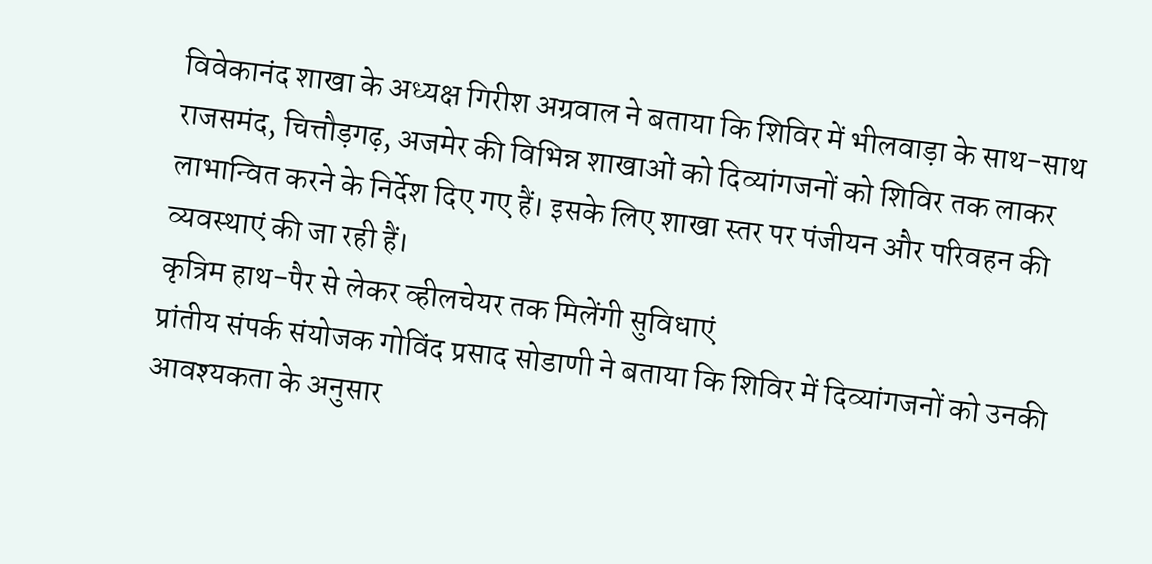विवेकानंद शाखा के अध्यक्ष गिरीश अग्रवाल ने बताया कि शिविर में भीलवाड़ा के साथ-साथ राजसमंद, चित्तौड़गढ़, अजमेर की विभिन्न शाखाओं को दिव्यांगजनों को शिविर तक लाकर लाभान्वित करने के निर्देश दिए गए हैं। इसके लिए शाखा स्तर पर पंजीयन और परिवहन की व्यवस्थाएं की जा रही हैं।
कृत्रिम हाथ-पैर से लेकर व्हीलचेयर तक मिलेंगी सुविधाएं
प्रांतीय संपर्क संयोजक गोविंद प्रसाद सोडाणी ने बताया कि शिविर में दिव्यांगजनों को उनकी आवश्यकता के अनुसार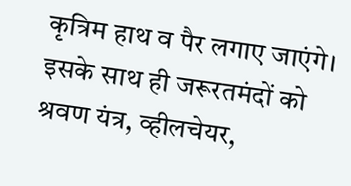कृत्रिम हाथ व पैर लगाए जाएंगे। इसके साथ ही जरूरतमंदों को श्रवण यंत्र, व्हीलचेयर,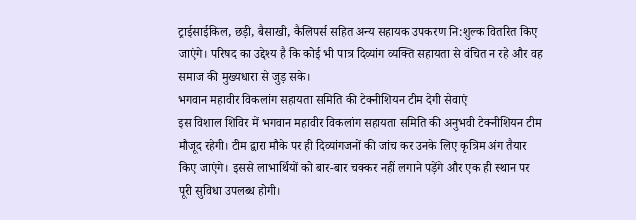ट्राईसाईकिल, छड़ी, बैसाखी, कैलिपर्स सहित अन्य सहायक उपकरण नि:शुल्क वितरित किए जाएंगे। परिषद का उद्देश्य है कि कोई भी पात्र दिव्यांग व्यक्ति सहायता से वंचित न रहे और वह समाज की मुख्यधारा से जुड़ सके।
भगवान महावीर विकलांग सहायता समिति की टेक्नीशियन टीम देगी सेवाएं
इस विशाल शिविर में भगवान महावीर विकलांग सहायता समिति की अनुभवी टेक्नीशियन टीम मौजूद रहेगी। टीम द्वारा मौके पर ही दिव्यांगजनों की जांच कर उनके लिए कृत्रिम अंग तैयार किए जाएंगे। इससे लाभार्थियों को बार-बार चक्कर नहीं लगाने पड़ेंगे और एक ही स्थान पर पूरी सुविधा उपलब्ध होगी।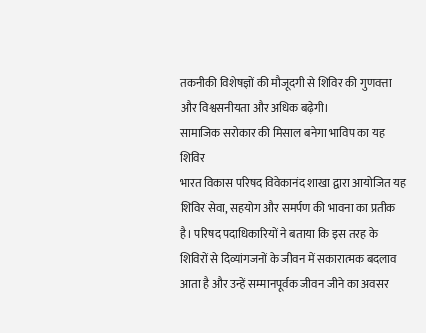तकनीकी विशेषज्ञों की मौजूदगी से शिविर की गुणवत्ता और विश्वसनीयता और अधिक बढ़ेगी।
सामाजिक सरोकार की मिसाल बनेगा भाविप का यह शिविर
भारत विकास परिषद विवेकानंद शाखा द्वारा आयोजित यह शिविर सेवा, सहयोग और समर्पण की भावना का प्रतीक है। परिषद पदाधिकारियों ने बताया कि इस तरह के शिविरों से दिव्यांगजनों के जीवन में सकारात्मक बदलाव आता है और उन्हें सम्मानपूर्वक जीवन जीने का अवसर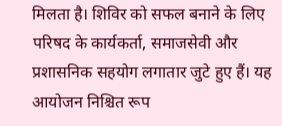मिलता है। शिविर को सफल बनाने के लिए परिषद के कार्यकर्ता, समाजसेवी और प्रशासनिक सहयोग लगातार जुटे हुए हैं। यह आयोजन निश्चित रूप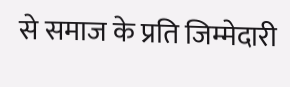से समाज के प्रति जिम्मेदारी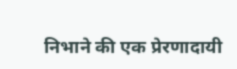निभाने की एक प्रेरणादायी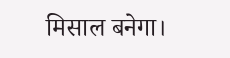मिसाल बनेगा।